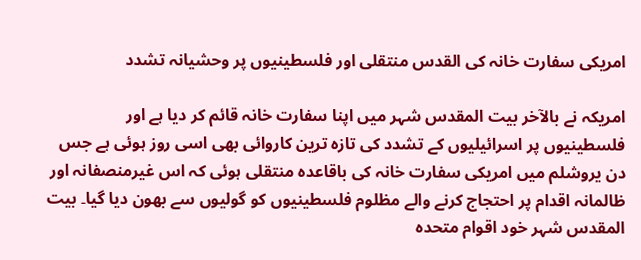امریکی سفارت خانہ کی القدس منتقلی اور فلسطینیوں پر وحشیانہ تشدد

امریکہ نے بالآخر بیت المقدس شہر میں اپنا سفارت خانہ قائم کر دیا ہے اور فلسطینیوں پر اسرائیلیوں کے تشدد کی تازہ ترین کاروائی بھی اسی روز ہوئی ہے جس دن یروشلم میں امریکی سفارت خانہ کی باقاعدہ منتقلی ہوئی کہ اس غیرمنصفانہ اور ظالمانہ اقدام پر احتجاج کرنے والے مظلوم فلسطینیوں کو گولیوں سے بھون دیا گیا۔ بیت المقدس شہر خود اقوام متحدہ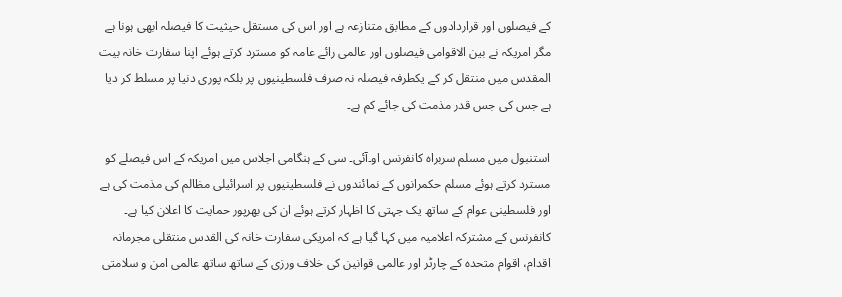کے فیصلوں اور قراردادوں کے مطابق متنازعہ ہے اور اس کی مستقل حیثیت کا فیصلہ ابھی ہونا ہے مگر امریکہ نے بین الاقوامی فیصلوں اور عالمی رائے عامہ کو مسترد کرتے ہوئے اپنا سفارت خانہ بیت المقدس میں منتقل کر کے یکطرفہ فیصلہ نہ صرف فلسطینیوں پر بلکہ پوری دنیا پر مسلط کر دیا ہے جس کی جس قدر مذمت کی جائے کم ہے۔

استنبول میں مسلم سربراہ کانفرنس او۔آئی۔ سی کے ہنگامی اجلاس میں امریکہ کے اس فیصلے کو مسترد کرتے ہوئے مسلم حکمرانوں کے نمائندوں نے فلسطینیوں پر اسرائیلی مظالم کی مذمت کی ہے اور فلسطینی عوام کے ساتھ یک جہتی کا اظہار کرتے ہوئے ان کی بھرپور حمایت کا اعلان کیا ہے۔ کانفرنس کے مشترکہ اعلامیہ میں کہا گیا ہے کہ امریکی سفارت خانہ کی القدس منتقلی مجرمانہ اقدام، اقوام متحدہ کے چارٹر اور عالمی قوانین کی خلاف ورزی کے ساتھ ساتھ عالمی امن و سلامتی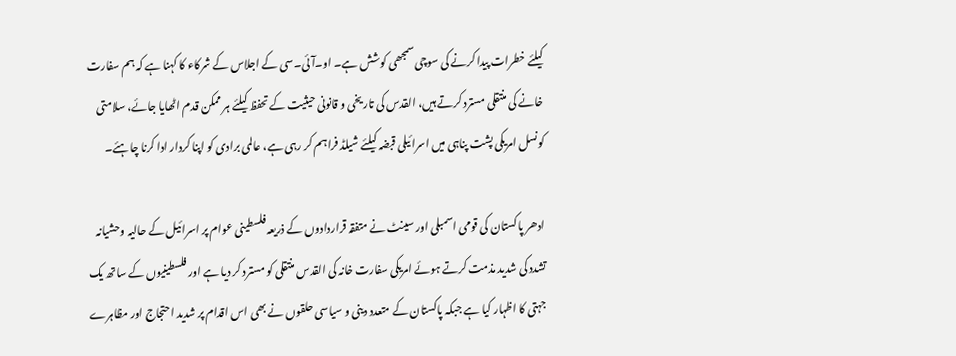کیلئے خطرات پیدا کرنے کی سوچی سمجھی کوشش ہے۔ او۔آئی۔سی کے اجلاس کے شرکاء کا کہنا ہے کہ ہم سفارت خانے کی منتقلی مسترد کرتے ہیں، القدس کی تاریخی و قانونی حیثیت کے تحفظ کیلئے ہر ممکن قدم اٹھایا جائے، سلامتی کونسل امریکی پشت پناہی میں اسرائیلی قبضہ کیلئے شیلڈ فراہم کر رہی ہے، عالمی برادی کو اپنا کردار ادا کرنا چاہئے۔

ادھر پاکستان کی قومی اسمبلی اور سینٹ نے متفقہ قراردادوں کے ذریعہ فلسطینی عوام پر اسرائیل کے حالیہ وحشیانہ تشدد کی شدید مذمت کرتے ہوئے امریکی سفارت خانہ کی القدس منتقلی کو مسترد کر دیا ہے اور فلسطینیوں کے ساتھ یک جہتی کا اظہار کیا ہے جبکہ پاکستان کے متعدد دینی و سیاسی حلقوں نے بھی اس اقدام پر شدید احتجاج اور مظاہرے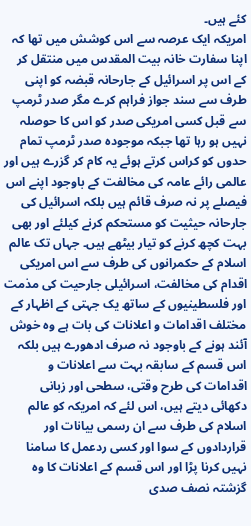کئے ہیں۔
امریکہ ایک عرصہ سے اس کوشش میں تھا کہ اپنا سفارت خانہ بیت المقدس میں منتقل کر کے اس پر اسرائیل کے جارحانہ قبضہ کو اپنی طرف سے سند جواز فراہم کرے مگر صدر ٹرمپ سے قبل کسی امریکی صدر کو اس کا حوصلہ نہیں ہو رہا تھا جبکہ موجودہ صدر ٹرمپ تمام حدوں کو کراس کرتے ہوئے یہ کام کر گزرے ہیں اور عالمی رائے عامہ کی مخالفت کے باوجود اپنے اس فیصلے پر نہ صرف قائم ہیں بلکہ اسرائیل کی جارحانہ حیثیت کو مستحکم کرنے کیلئے اور بھی بہت کچھ کرنے کو تیار بیٹھے ہیں۔ جہاں تک عالم اسلام کے حکمرانوں کی طرف سے اس امریکی اقدام کی مخالفت، اسرائیلی جارحیت کی مذمت اور فلسطینیوں کے ساتھ یک جہتی کے اظہار کے مختلف اقدامات و اعلانات کی بات ہے وہ خوش آئند ہونے کے باوجود نہ صرف ادھورے ہیں بلکہ اس قسم کے سابقہ بہت سے اعلانات و اقدامات کی طرح وقتی، سطحی اور زبانی دکھائی دیتے ہیں، اس لئے کہ امریکہ کو عالم اسلام کی طرف سے ان رسمی بیانات اور قراردادوں کے سوا اور کسی ردعمل کا سامنا نہیں کرنا پڑا اور اس قسم کے اعلانات کا وہ گزشتہ نصف صدی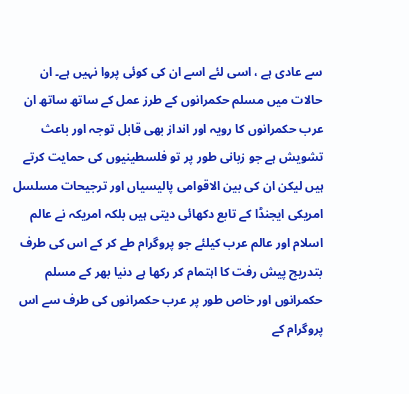سے عادی ہے ، اسی لئے اسے ان کی کوئی پروا نہیں ہے۔ ان حالات میں مسلم حکمرانوں کے طرز عمل کے ساتھ ساتھ ان عرب حکمرانوں کا رویہ اور انداز بھی قابل توجہ اور باعث تشویش ہے جو زبانی طور پر تو فلسطینیوں کی حمایت کرتے ہیں لیکن ان کی بین الاقوامی پالیسیاں اور ترجیحات مسلسل امریکی ایجنڈا کے تابع دکھائی دیتی ہیں بلکہ امریکہ نے عالم اسلام اور عالم عرب کیلئے جو پروگرام طے کر کے اس کی طرف بتدریج پیش رفت کا اہتمام کر رکھا ہے دنیا بھر کے مسلم حکمرانوں اور خاص طور پر عرب حکمرانوں کی طرف سے اس پروگرام کے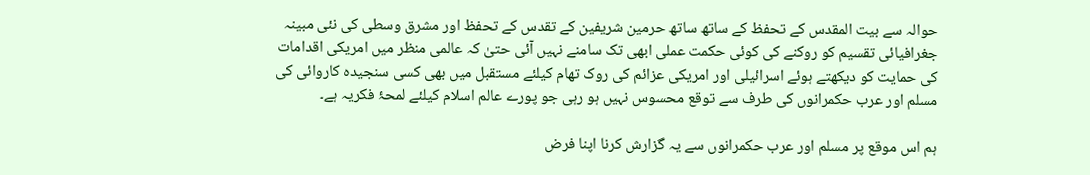حوالہ سے بیت المقدس کے تحفظ کے ساتھ ساتھ حرمین شریفین کے تقدس کے تحفظ اور مشرق وسطی کی نئی مبینہ جغرافیائی تقسیم کو روکنے کی کوئی حکمت عملی ابھی تک سامنے نہیں آئی حتیٰ کہ عالمی منظر میں امریکی اقدامات کی حمایت کو دیکھتے ہوئے اسرائیلی اور امریکی عزائم کی روک تھام کیلئے مستقبل میں بھی کسی سنجیدہ کاروائی کی مسلم اور عرب حکمرانوں کی طرف سے توقع محسوس نہیں ہو رہی جو پورے عالم اسلام کیلئے لمحۂ فکریہ ہے۔

ہم اس موقع پر مسلم اور عرب حکمرانوں سے یہ گزارش کرنا اپنا فرض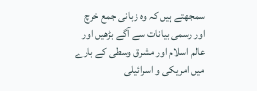سمجھتے ہیں کہ وہ زبانی جمع خرچ اور رسمی بیانات سے آگے بڑھیں اور عالم اسلام اور مشرق وسطی کے بارے میں امریکی و اسرائیلی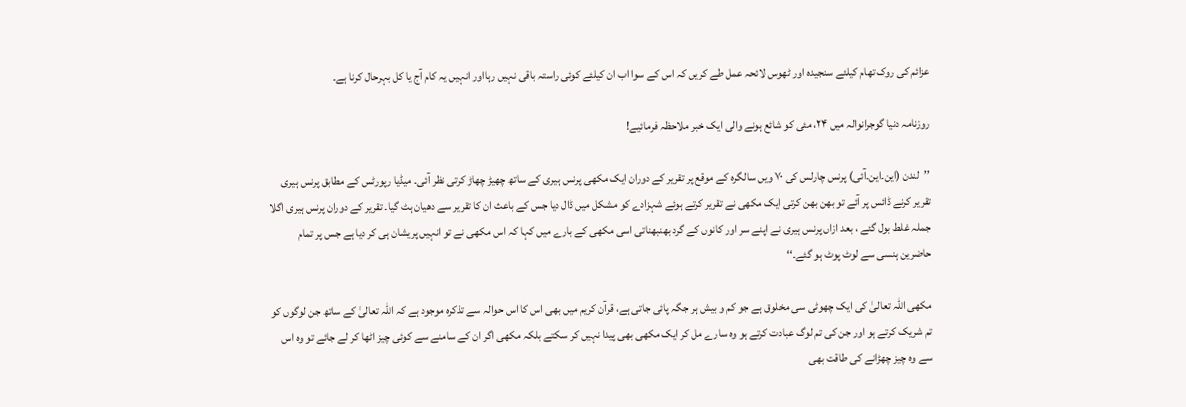عزائم کی روک تھام کیلئے سنجیدہ اور ٹھوس لائحہ عمل طے کریں کہ اس کے سوا اب ان کیلئے کوئی راستہ باقی نہیں رہااور انہیں یہ کام آج یا کل بہرحال کرنا ہے۔

روزنامہ دنیا گوجرانوالہ میں ۲۴، مئی کو شائع ہونے والی ایک خبر ملاحظہ فرمائیے!

’’لندن (این۔این۔آئی) پرنس چارلس کی ۷۰ ویں سالگرہ کے موقع پر تقریر کے دوران ایک مکھی پرنس ہیری کے ساتھ چھیڑ چھاڑ کرتی نظر آئی۔ میڈیا رپورٹس کے مطابق پرنس ہیری تقریر کرنے ڈائس پر آئے تو بھن بھن کرتی ایک مکھی نے تقریر کرتے ہوئے شہزادے کو مشکل میں ڈال دیا جس کے باعث ان کا تقریر سے دھیان ہٹ گیا۔ تقریر کے دوران پرنس ہیری اگلا جملہ غلط بول گئے ، بعد ازاں پرنس ہیری نے اپنے سر اور کانوں کے گرد بھنبھناتی اسی مکھی کے بارے میں کہا کہ اس مکھی نے تو انہیں پریشان ہی کر دیا ہے جس پر تمام حاضرین ہنسی سے لوٹ پوٹ ہو گئے۔‘‘

مکھی اللہ تعالیٰ کی ایک چھوٹی سی مخلوق ہے جو کم و بیش ہر جگہ پائی جاتی ہے، قرآن کریم میں بھی اس کا اس حوالہ سے تذکرہ موجود ہے کہ اللہ تعالیٰ کے ساتھ جن لوگوں کو تم شریک کرتے ہو اور جن کی تم لوگ عبادت کرتے ہو وہ سارے مل کر ایک مکھی بھی پیدا نہیں کر سکتے بلکہ مکھی اگر ان کے سامنے سے کوئی چیز اٹھا کر لے جائے تو وہ اس سے وہ چیز چھڑانے کی طاقت بھی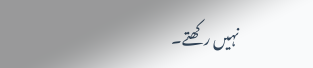نہیں رکھتے۔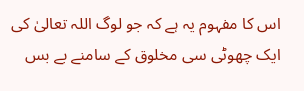اس کا مفہوم یہ ہے کہ جو لوگ اللہ تعالیٰ کی ایک چھوٹی سی مخلوق کے سامنے بے بس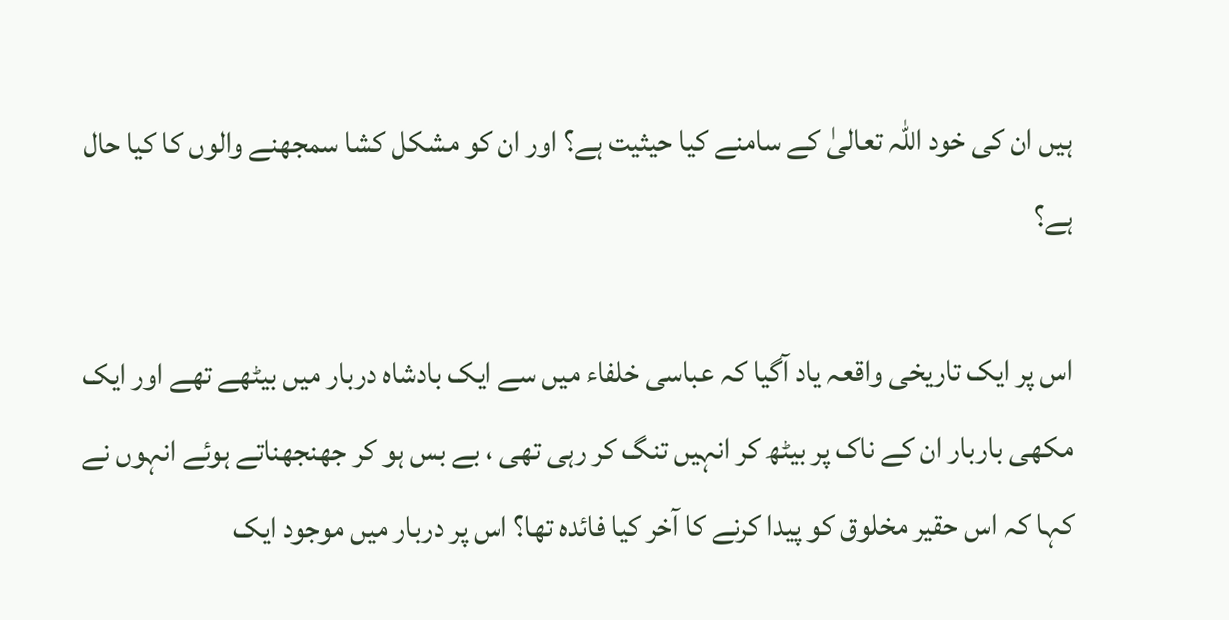ہیں ان کی خود اللہ تعالیٰ کے سامنے کیا حیثیت ہے؟ اور ان کو مشکل کشا سمجھنے والوں کا کیا حال ہے؟

اس پر ایک تاریخی واقعہ یاد آگیا کہ عباسی خلفاء میں سے ایک بادشاہ دربار میں بیٹھے تھے اور ایک مکھی باربار ان کے ناک پر بیٹھ کر انہیں تنگ کر رہی تھی ، بے بس ہو کر جھنجھناتے ہوئے انہوں نے کہا کہ اس حقیر مخلوق کو پیدا کرنے کا آخر کیا فائدہ تھا؟ اس پر دربار میں موجود ایک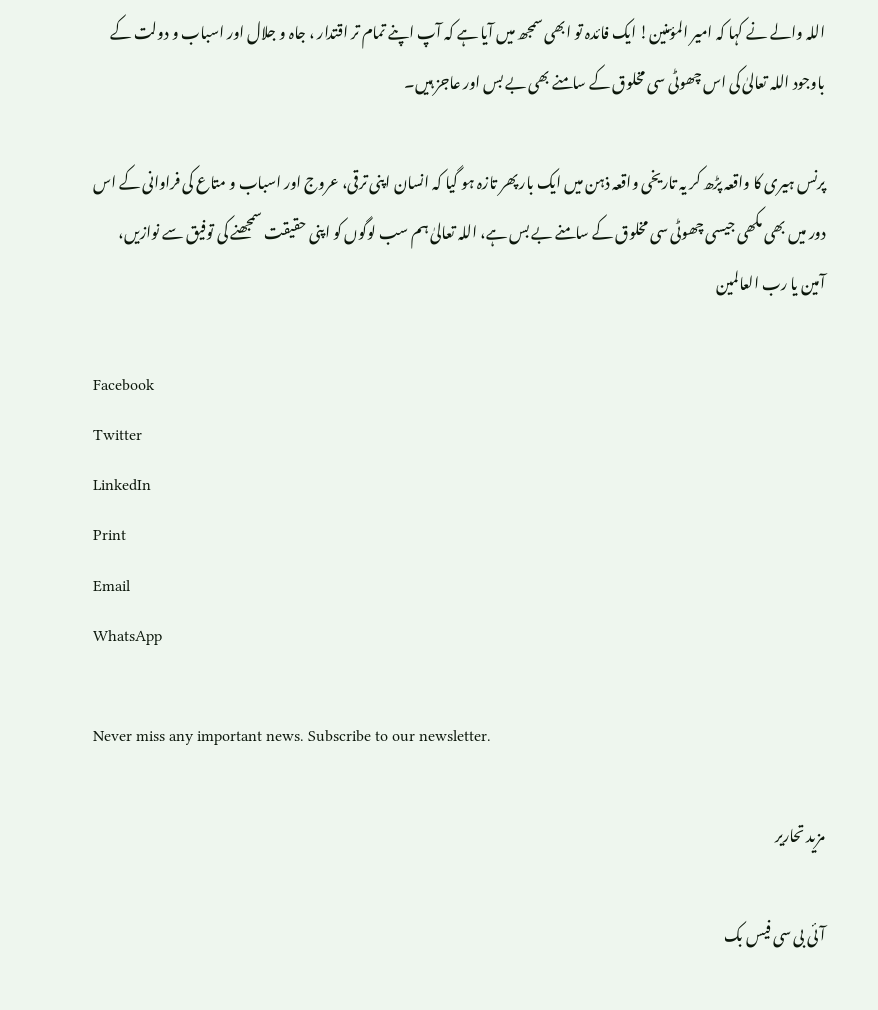اللہ والے نے کہا کہ امیر المؤمنین! ایک فائدہ تو ابھی سمجھ میں آیا ہے کہ آپ اپنے تمام تر اقتدار ، جاہ و جلال اور اسباب و دولت کے باوجود اللہ تعالیٰ کی اس چھوٹی سی مخلوق کے سامنے بھی بے بس اور عاجز ہیں۔

پرنس ہیری کا واقعہ پڑھ کر یہ تاریخی واقعہ ذہن میں ایک بار پھر تازہ ہو گیا کہ انسان اپنی ترقی، عروج اور اسباب و متاع کی فراوانی کے اس دور میں بھی مکھی جیسی چھوٹی سی مخلوق کے سامنے بے بس ہے، اللہ تعالیٰ ہم سب لوگوں کو اپنی حقیقت سمجھنے کی توفیق سے نوازیں، آمین یا رب العالمین

Facebook
Twitter
LinkedIn
Print
Email
WhatsApp

Never miss any important news. Subscribe to our newsletter.

مزید تحاریر

آئی بی سی فیس بک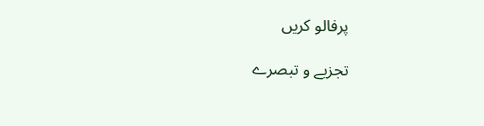پرفالو کریں

تجزیے و تبصرے